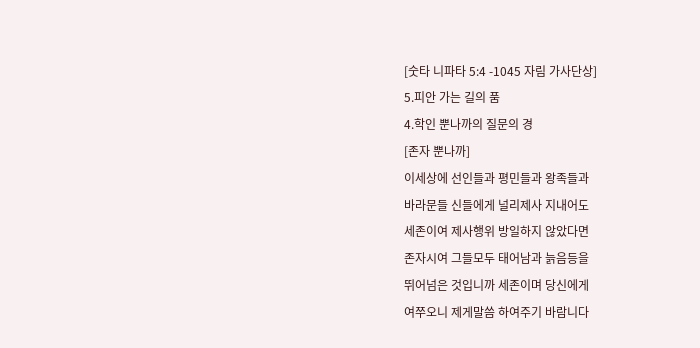[숫타 니파타 5:4 -1045 자림 가사단상]
5.피안 가는 길의 품
4.학인 뿐나까의 질문의 경
[존자 뿐나까]
이세상에 선인들과 평민들과 왕족들과
바라문들 신들에게 널리제사 지내어도
세존이여 제사행위 방일하지 않았다면
존자시여 그들모두 태어남과 늙음등을
뛰어넘은 것입니까 세존이며 당신에게
여쭈오니 제게말씀 하여주기 바람니다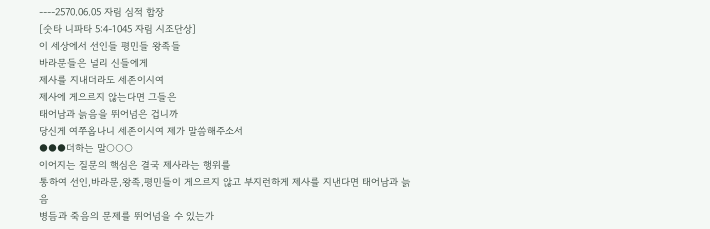----2570.06.05 자림 심적 합장
[숫타 니파타 5:4-1045 자림 시조단상]
이 세상에서 선인들 평민들 왕족들
바라문들은 널리 신들에게
제사를 지내더라도 세존이시여
제사에 게으르지 않는다면 그들은
태어남과 늙음을 뛰어넘은 겁니까
당신게 여쭈옵나니 세존이시여 제가 말씀해주소서
●●●더하는 말○○○
이어지는 질문의 핵심은 결국 제사라는 행위를
통하여 선인,바라문,왕족,평민들이 게으르지 않고 부지런하게 제사를 지낸다면 태어남과 늙음
병듬과 죽음의 문제를 뛰어넘을 수 있는가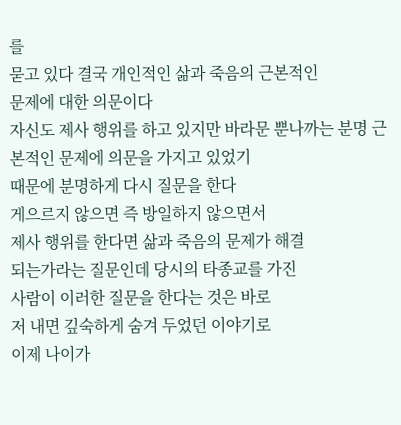를
묻고 있다 결국 개인적인 삶과 죽음의 근본적인
문제에 대한 의문이다
자신도 제사 행위를 하고 있지만 바라문 뿐나까는 분명 근본적인 문제에 의문을 가지고 있었기
때문에 분명하게 다시 질문을 한다
게으르지 않으면 즉 방일하지 않으면서
제사 행위를 한다면 삶과 죽음의 문제가 해결
되는가라는 질문인데 당시의 타종교를 가진
사람이 이러한 질문을 한다는 것은 바로
저 내면 깊숙하게 숨겨 두었던 이야기로
이제 나이가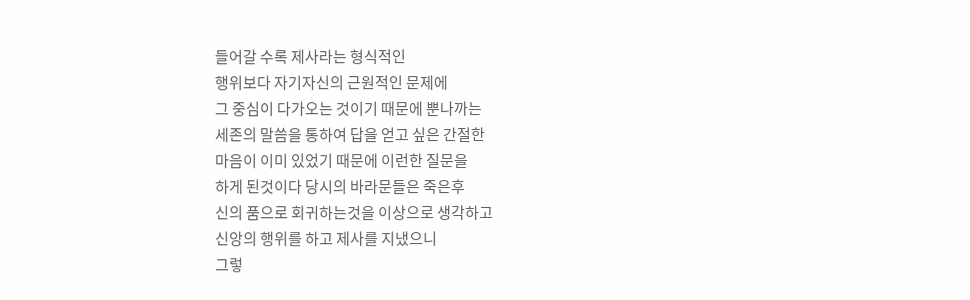들어갈 수록 제사라는 형식적인
행위보다 자기자신의 근원적인 문제에
그 중심이 다가오는 것이기 때문에 뿐나까는
세존의 말씀을 통하여 답을 얻고 싶은 간절한
마음이 이미 있었기 때문에 이런한 질문을
하게 된것이다 당시의 바라문들은 죽은후
신의 품으로 회귀하는것을 이상으로 생각하고
신앙의 행위를 하고 제사를 지냈으니
그렇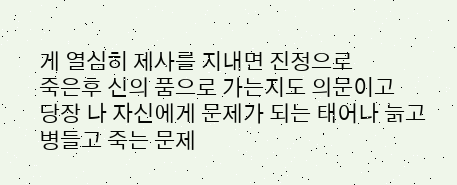게 열심히 제사를 지내면 진정으로
죽은후 신의 품으로 가는지도 의문이고
당장 나 자신에게 문제가 되는 태어나 늙고
병들고 죽는 문제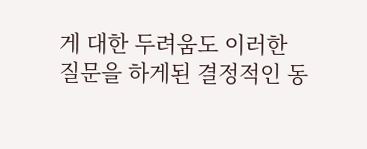게 대한 두려움도 이러한
질문을 하게된 결정적인 동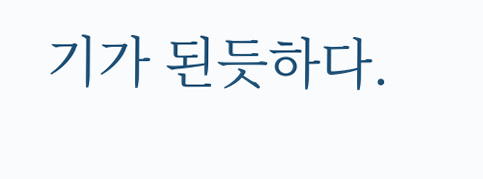기가 된듯하다.